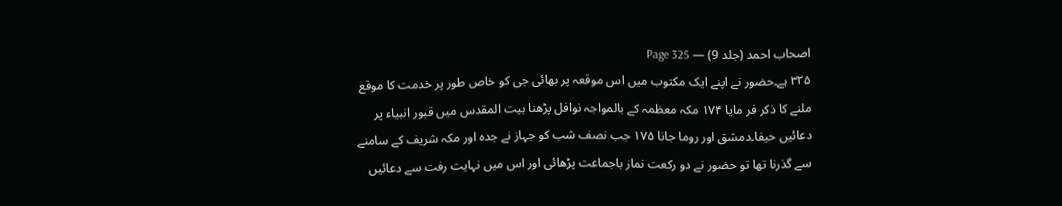اصحاب احمد (جلد 9) — Page 325
۳۲۵ ہے۔حضور نے اپنے ایک مکتوب میں اس موقعہ پر بھائی جی کو خاص طور پر خدمت کا موقع ملنے کا ذکر فر مایا ۱۷۴ مکہ معظمہ کے بالمواجہ نوافل پڑھنا بیت المقدس میں قبور انبیاء پر دعائیں حیفا۔دمشق اور روما جانا ۱۷۵ جب نصف شب کو جہاز نے جدہ اور مکہ شریف کے سامنے سے گذرنا تھا تو حضور نے دو رکعت نماز باجماعت پڑھائی اور اس میں نہایت رفت سے دعائیں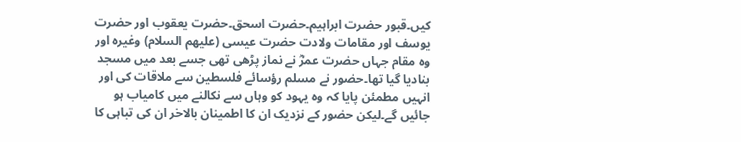کیں۔قبور حضرت ابراہیم۔حضرت اسحق۔حضرت یعقوب اور حضرت یوسف اور مقامات ولادت حضرت عیسی (علیهم السلام) وغیرہ اور وہ مقام جہاں حضرت عمرؓ نے نماز پڑھی تھی جسے بعد میں مسجد بنادیا گیا تھا۔حضور نے مسلم رؤسائے فلسطین سے ملاقات کی اور انہیں مطمئن پایا کہ وہ یہود کو وہاں سے نکالنے میں کامیاب ہو جائیں گے۔لیکن حضور کے نزدیک ان کا اطمینان بالاخر ان کی تباہی کا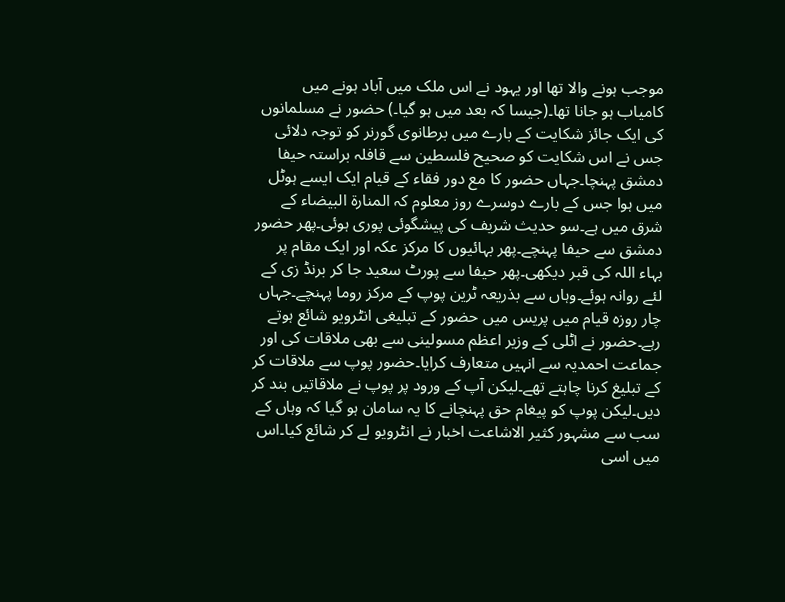موجب ہونے والا تھا اور یہود نے اس ملک میں آباد ہونے میں کامیاب ہو جانا تھا۔(جیسا کہ بعد میں ہو گیا۔) حضور نے مسلمانوں کی ایک جائز شکایت کے بارے میں برطانوی گورنر کو توجہ دلائی جس نے اس شکایت کو صحیح فلسطین سے قافلہ براستہ حیفا دمشق پہنچا۔جہاں حضور کا مع دور فقاء کے قیام ایک ایسے ہوٹل میں ہوا جس کے بارے دوسرے روز معلوم کہ المنارۃ البیضاء کے شرق میں ہے۔سو حدیث شریف کی پیشگوئی پوری ہوئی۔پھر حضور دمشق سے حیفا پہنچے۔پھر بہائیوں کا مرکز عکہ اور ایک مقام پر بہاء اللہ کی قبر دیکھی۔پھر حیفا سے پورٹ سعید جا کر برنڈ زی کے لئے روانہ ہوئے۔وہاں سے بذریعہ ٹرین پوپ کے مرکز روما پہنچے۔جہاں چار روزہ قیام میں پریس میں حضور کے تبلیغی انٹرویو شائع ہوتے رہے۔حضور نے اٹلی کے وزیر اعظم مسولینی سے بھی ملاقات کی اور جماعت احمدیہ سے انہیں متعارف کرایا۔حضور پوپ سے ملاقات کر کے تبلیغ کرنا چاہتے تھے۔لیکن آپ کے ورود پر پوپ نے ملاقاتیں بند کر دیں۔لیکن پوپ کو پیغام حق پہنچانے کا یہ سامان ہو گیا کہ وہاں کے سب سے مشہور کثیر الاشاعت اخبار نے انٹرویو لے کر شائع کیا۔اس میں اسی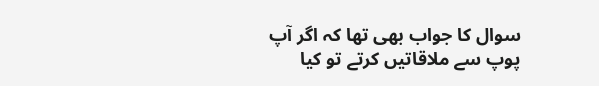سوال کا جواب بھی تھا کہ اگر آپ پوپ سے ملاقاتیں کرتے تو کیا